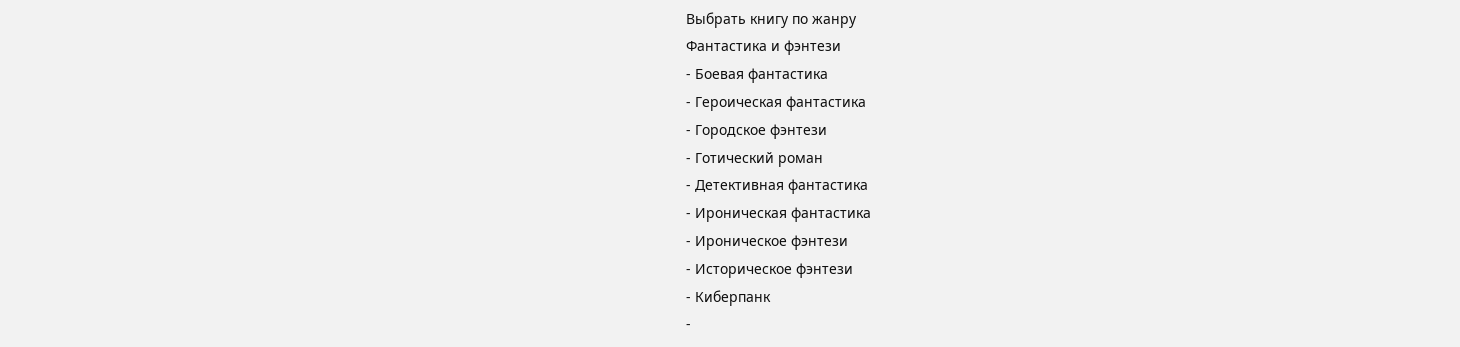Выбрать книгу по жанру
Фантастика и фэнтези
- Боевая фантастика
- Героическая фантастика
- Городское фэнтези
- Готический роман
- Детективная фантастика
- Ироническая фантастика
- Ироническое фэнтези
- Историческое фэнтези
- Киберпанк
-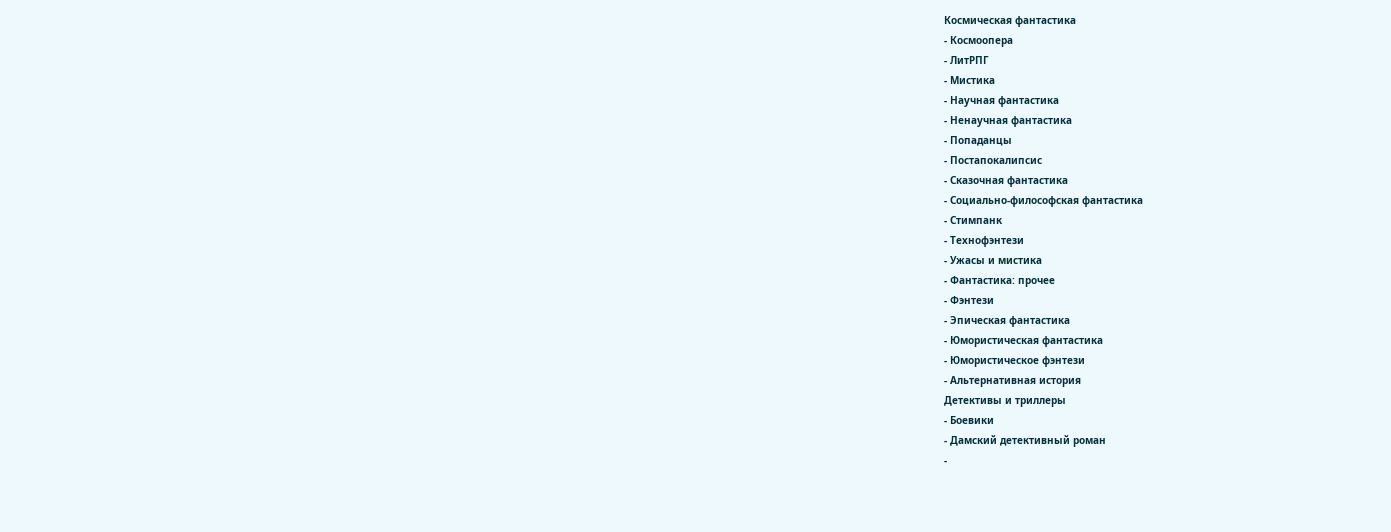Космическая фантастика
- Космоопера
- ЛитРПГ
- Мистика
- Научная фантастика
- Ненаучная фантастика
- Попаданцы
- Постапокалипсис
- Сказочная фантастика
- Социально-философская фантастика
- Стимпанк
- Технофэнтези
- Ужасы и мистика
- Фантастика: прочее
- Фэнтези
- Эпическая фантастика
- Юмористическая фантастика
- Юмористическое фэнтези
- Альтернативная история
Детективы и триллеры
- Боевики
- Дамский детективный роман
-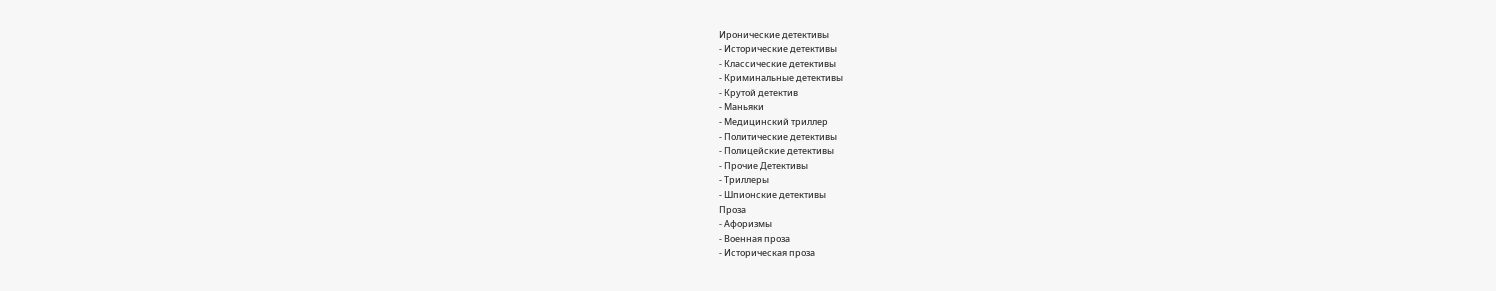Иронические детективы
- Исторические детективы
- Классические детективы
- Криминальные детективы
- Крутой детектив
- Маньяки
- Медицинский триллер
- Политические детективы
- Полицейские детективы
- Прочие Детективы
- Триллеры
- Шпионские детективы
Проза
- Афоризмы
- Военная проза
- Историческая проза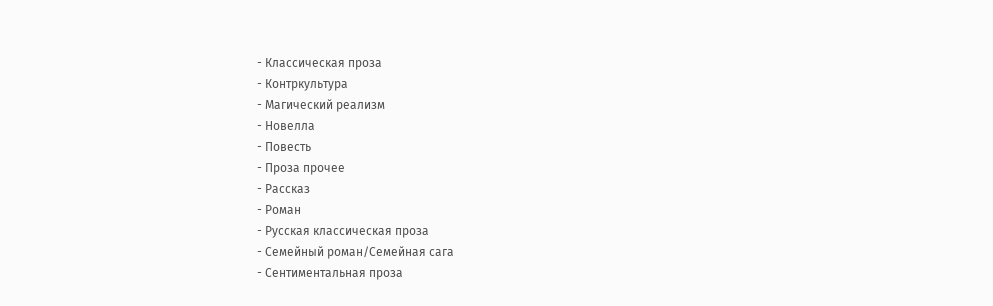- Классическая проза
- Контркультура
- Магический реализм
- Новелла
- Повесть
- Проза прочее
- Рассказ
- Роман
- Русская классическая проза
- Семейный роман/Семейная сага
- Сентиментальная проза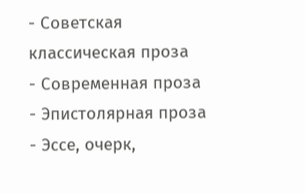- Советская классическая проза
- Современная проза
- Эпистолярная проза
- Эссе, очерк,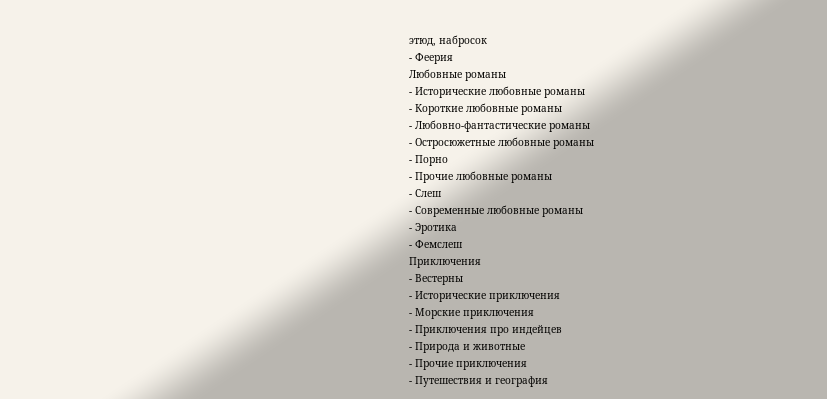этюд, набросок
- Феерия
Любовные романы
- Исторические любовные романы
- Короткие любовные романы
- Любовно-фантастические романы
- Остросюжетные любовные романы
- Порно
- Прочие любовные романы
- Слеш
- Современные любовные романы
- Эротика
- Фемслеш
Приключения
- Вестерны
- Исторические приключения
- Морские приключения
- Приключения про индейцев
- Природа и животные
- Прочие приключения
- Путешествия и география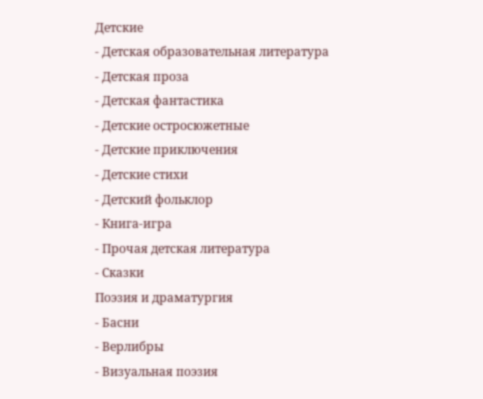Детские
- Детская образовательная литература
- Детская проза
- Детская фантастика
- Детские остросюжетные
- Детские приключения
- Детские стихи
- Детский фольклор
- Книга-игра
- Прочая детская литература
- Сказки
Поэзия и драматургия
- Басни
- Верлибры
- Визуальная поэзия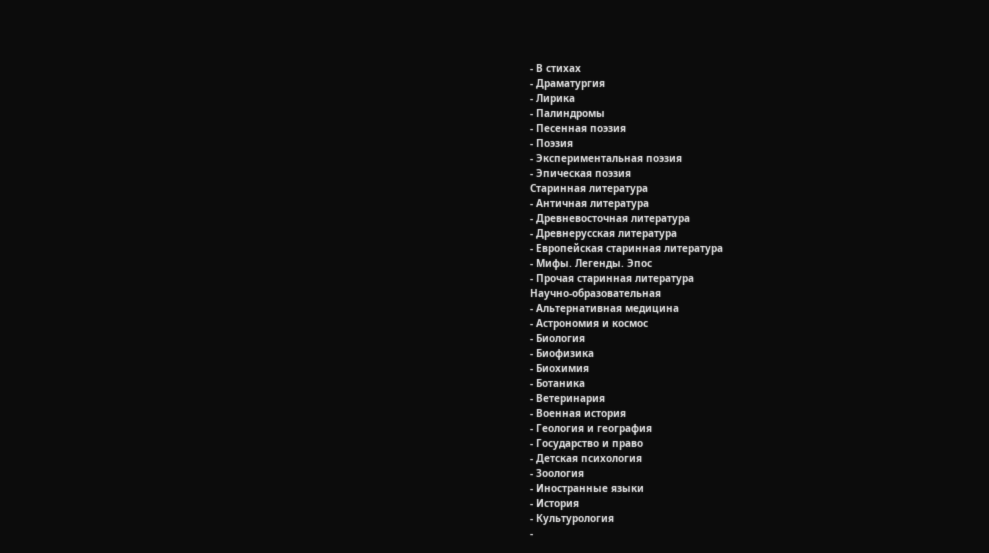- В стихах
- Драматургия
- Лирика
- Палиндромы
- Песенная поэзия
- Поэзия
- Экспериментальная поэзия
- Эпическая поэзия
Старинная литература
- Античная литература
- Древневосточная литература
- Древнерусская литература
- Европейская старинная литература
- Мифы. Легенды. Эпос
- Прочая старинная литература
Научно-образовательная
- Альтернативная медицина
- Астрономия и космос
- Биология
- Биофизика
- Биохимия
- Ботаника
- Ветеринария
- Военная история
- Геология и география
- Государство и право
- Детская психология
- Зоология
- Иностранные языки
- История
- Культурология
-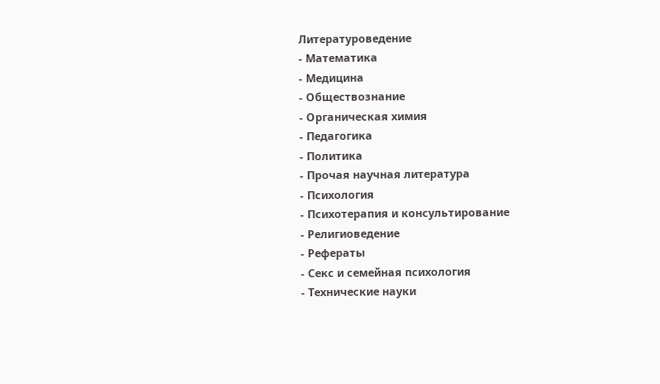Литературоведение
- Математика
- Медицина
- Обществознание
- Органическая химия
- Педагогика
- Политика
- Прочая научная литература
- Психология
- Психотерапия и консультирование
- Религиоведение
- Рефераты
- Секс и семейная психология
- Технические науки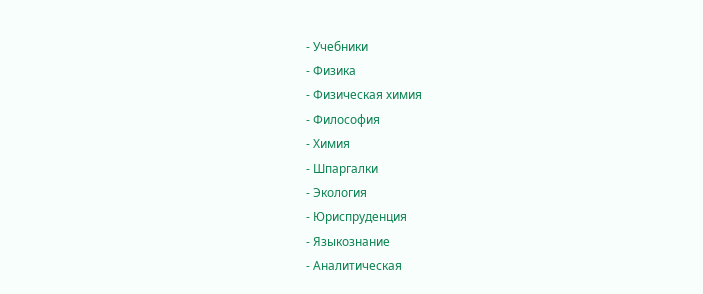- Учебники
- Физика
- Физическая химия
- Философия
- Химия
- Шпаргалки
- Экология
- Юриспруденция
- Языкознание
- Аналитическая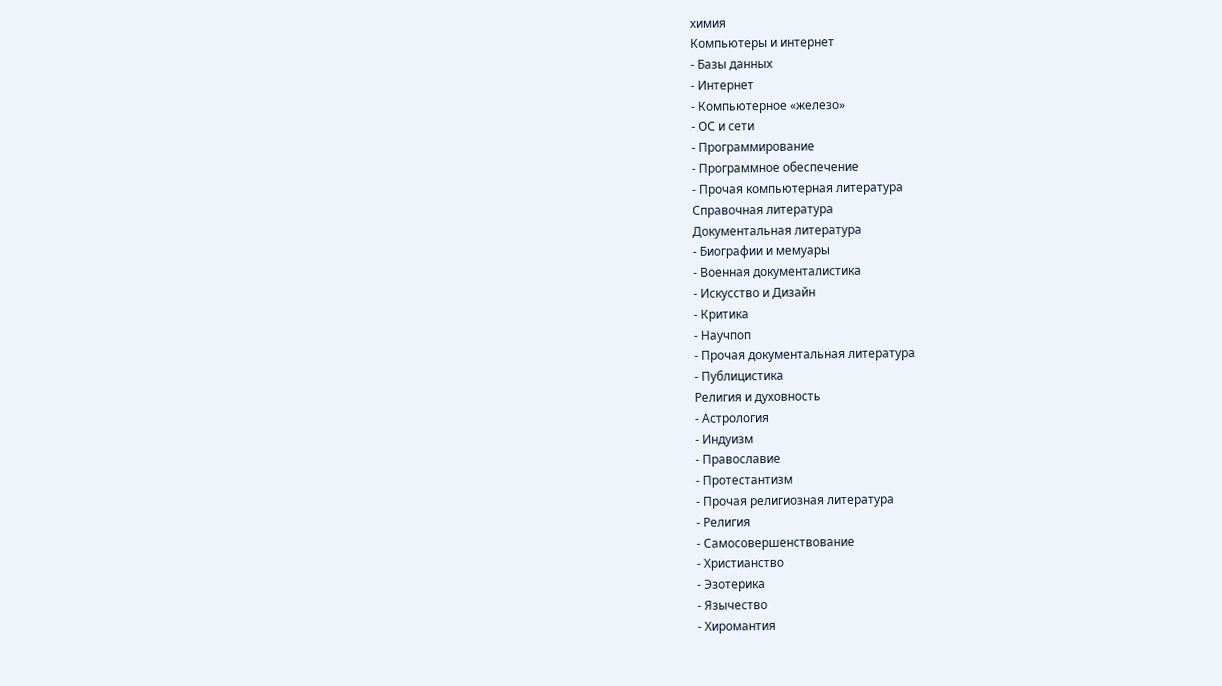химия
Компьютеры и интернет
- Базы данных
- Интернет
- Компьютерное «железо»
- ОС и сети
- Программирование
- Программное обеспечение
- Прочая компьютерная литература
Справочная литература
Документальная литература
- Биографии и мемуары
- Военная документалистика
- Искусство и Дизайн
- Критика
- Научпоп
- Прочая документальная литература
- Публицистика
Религия и духовность
- Астрология
- Индуизм
- Православие
- Протестантизм
- Прочая религиозная литература
- Религия
- Самосовершенствование
- Христианство
- Эзотерика
- Язычество
- Хиромантия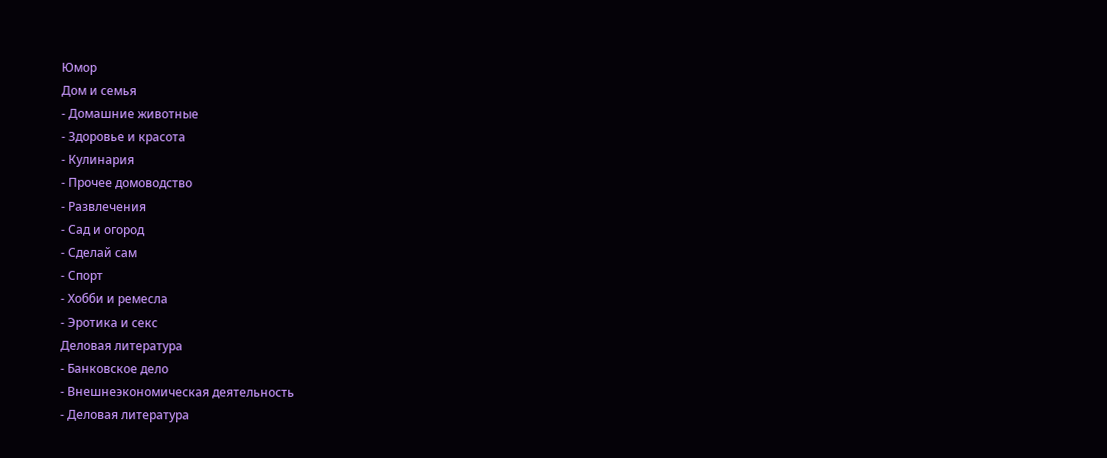Юмор
Дом и семья
- Домашние животные
- Здоровье и красота
- Кулинария
- Прочее домоводство
- Развлечения
- Сад и огород
- Сделай сам
- Спорт
- Хобби и ремесла
- Эротика и секс
Деловая литература
- Банковское дело
- Внешнеэкономическая деятельность
- Деловая литература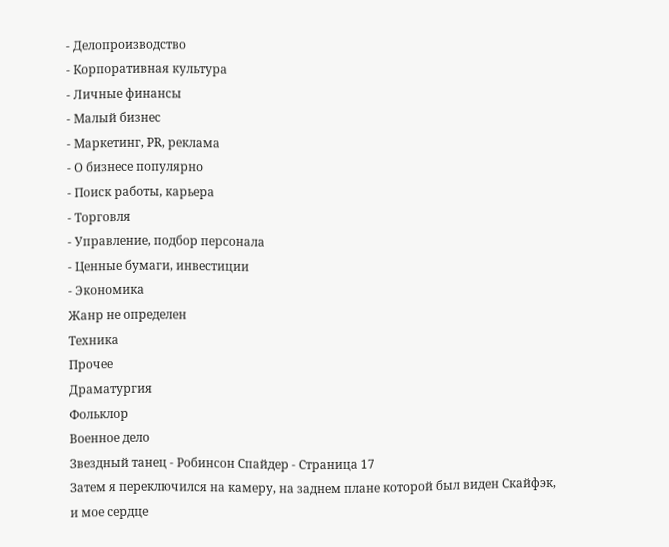- Делопроизводство
- Корпоративная культура
- Личные финансы
- Малый бизнес
- Маркетинг, PR, реклама
- О бизнесе популярно
- Поиск работы, карьера
- Торговля
- Управление, подбор персонала
- Ценные бумаги, инвестиции
- Экономика
Жанр не определен
Техника
Прочее
Драматургия
Фольклор
Военное дело
Звездный танец - Робинсон Спайдер - Страница 17
Затем я переключился на камеру, на заднем плане которой был виден Скайфэк, и мое сердце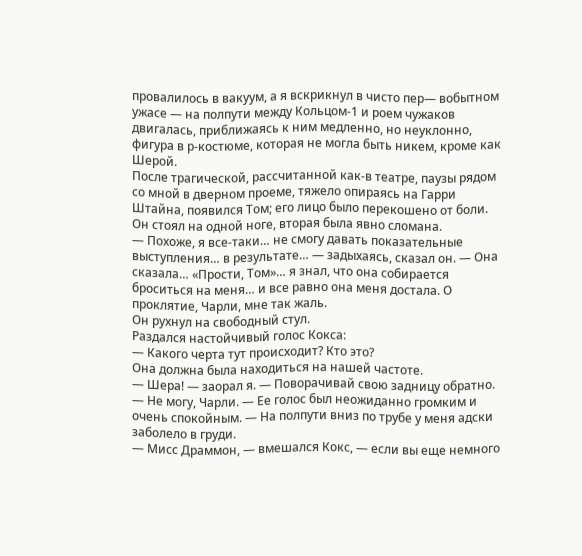провалилось в вакуум, а я вскрикнул в чисто пер— вобытном ужасе — на полпути между Кольцом-1 и роем чужаков двигалась, приближаясь к ним медленно, но неуклонно, фигура в р-костюме, которая не могла быть никем, кроме как Шерой.
После трагической, рассчитанной как-в театре, паузы рядом со мной в дверном проеме, тяжело опираясь на Гарри Штайна, появился Том; его лицо было перекошено от боли. Он стоял на одной ноге, вторая была явно сломана.
— Похоже, я все-таки… не смогу давать показательные выступления… в результате… — задыхаясь, сказал он. — Она сказала… «Прости, Том»… я знал, что она собирается броситься на меня… и все равно она меня достала. О проклятие, Чарли, мне так жаль.
Он рухнул на свободный стул.
Раздался настойчивый голос Кокса:
— Какого черта тут происходит? Кто это?
Она должна была находиться на нашей частоте.
— Шера! — заорал я. — Поворачивай свою задницу обратно.
— Не могу, Чарли. — Ее голос был неожиданно громким и очень спокойным. — На полпути вниз по трубе у меня адски заболело в груди.
— Мисс Драммон, — вмешался Кокс, — если вы еще немного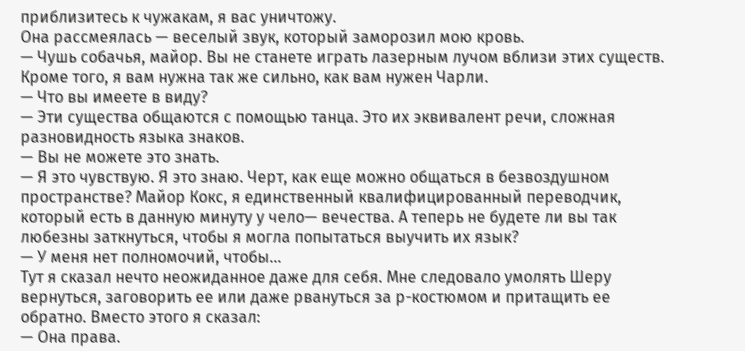приблизитесь к чужакам, я вас уничтожу.
Она рассмеялась — веселый звук, который заморозил мою кровь.
— Чушь собачья, майор. Вы не станете играть лазерным лучом вблизи этих существ. Кроме того, я вам нужна так же сильно, как вам нужен Чарли.
— Что вы имеете в виду?
— Эти существа общаются с помощью танца. Это их эквивалент речи, сложная разновидность языка знаков.
— Вы не можете это знать.
— Я это чувствую. Я это знаю. Черт, как еще можно общаться в безвоздушном пространстве? Майор Кокс, я единственный квалифицированный переводчик, который есть в данную минуту у чело— вечества. А теперь не будете ли вы так любезны заткнуться, чтобы я могла попытаться выучить их язык?
— У меня нет полномочий, чтобы…
Тут я сказал нечто неожиданное даже для себя. Мне следовало умолять Шеру вернуться, заговорить ее или даже рвануться за р-костюмом и притащить ее обратно. Вместо этого я сказал:
— Она права.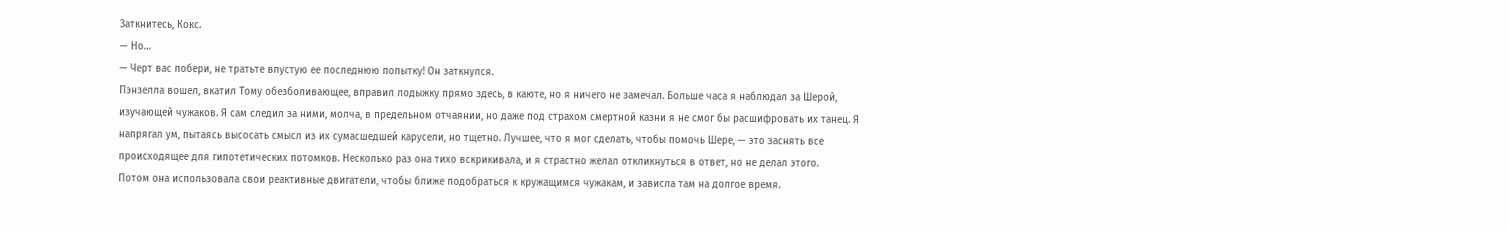Заткнитесь, Кокс.
— Но…
— Черт вас побери, не тратьте впустую ее последнюю попытку! Он заткнулся.
Пэнзелла вошел, вкатил Тому обезболивающее, вправил лодыжку прямо здесь, в каюте, но я ничего не замечал. Больше часа я наблюдал за Шерой, изучающей чужаков. Я сам следил за ними, молча, в предельном отчаянии, но даже под страхом смертной казни я не смог бы расшифровать их танец. Я напрягал ум, пытаясь высосать смысл из их сумасшедшей карусели, но тщетно. Лучшее, что я мог сделать, чтобы помочь Шере, — это заснять все происходящее для гипотетических потомков. Несколько раз она тихо вскрикивала, и я страстно желал откликнуться в ответ, но не делал этого.
Потом она использовала свои реактивные двигатели, чтобы ближе подобраться к кружащимся чужакам, и зависла там на долгое время.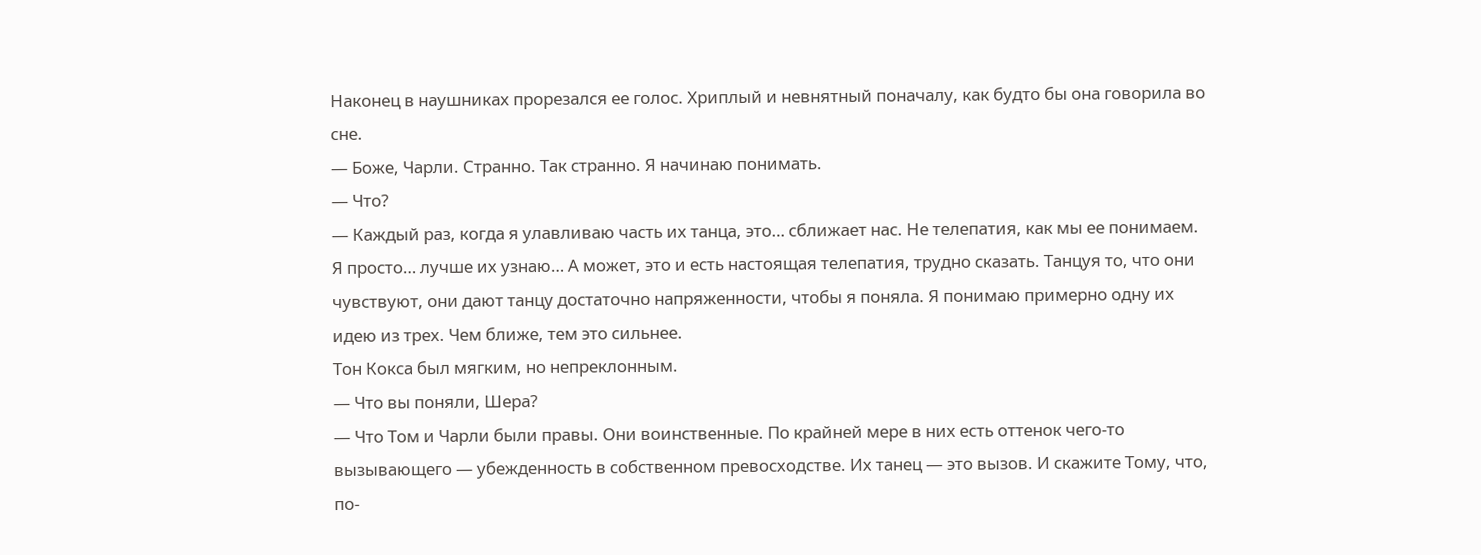Наконец в наушниках прорезался ее голос. Хриплый и невнятный поначалу, как будто бы она говорила во сне.
— Боже, Чарли. Странно. Так странно. Я начинаю понимать.
— Что?
— Каждый раз, когда я улавливаю часть их танца, это… сближает нас. Не телепатия, как мы ее понимаем. Я просто… лучше их узнаю… А может, это и есть настоящая телепатия, трудно сказать. Танцуя то, что они чувствуют, они дают танцу достаточно напряженности, чтобы я поняла. Я понимаю примерно одну их идею из трех. Чем ближе, тем это сильнее.
Тон Кокса был мягким, но непреклонным.
— Что вы поняли, Шера?
— Что Том и Чарли были правы. Они воинственные. По крайней мере в них есть оттенок чего-то вызывающего — убежденность в собственном превосходстве. Их танец — это вызов. И скажите Тому, что, по-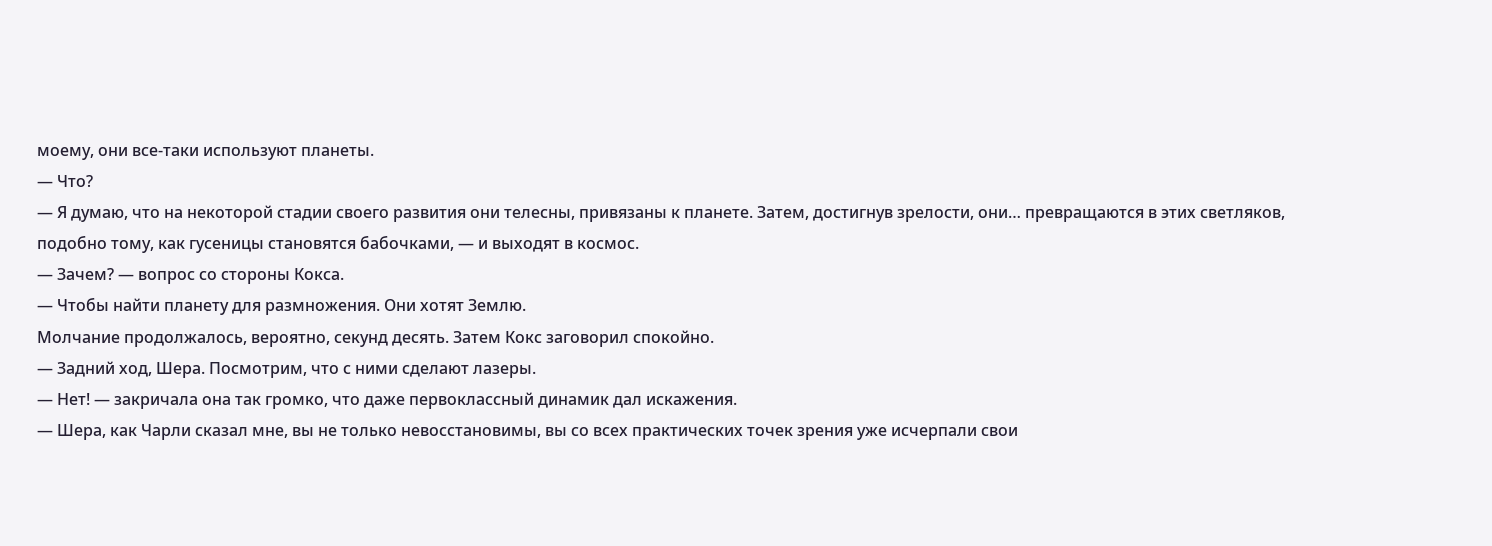моему, они все-таки используют планеты.
— Что?
— Я думаю, что на некоторой стадии своего развития они телесны, привязаны к планете. Затем, достигнув зрелости, они… превращаются в этих светляков, подобно тому, как гусеницы становятся бабочками, — и выходят в космос.
— Зачем? — вопрос со стороны Кокса.
— Чтобы найти планету для размножения. Они хотят Землю.
Молчание продолжалось, вероятно, секунд десять. Затем Кокс заговорил спокойно.
— Задний ход, Шера. Посмотрим, что с ними сделают лазеры.
— Нет! — закричала она так громко, что даже первоклассный динамик дал искажения.
— Шера, как Чарли сказал мне, вы не только невосстановимы, вы со всех практических точек зрения уже исчерпали свои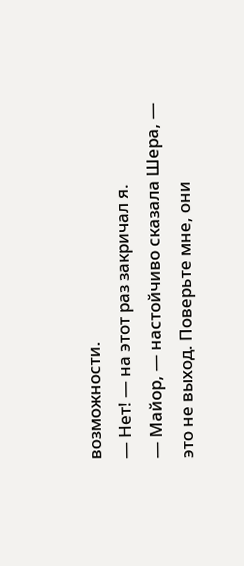возможности.
— Нет! — на этот раз закричал я.
— Майор, — настойчиво сказала Шера, — это не выход. Поверьте мне, они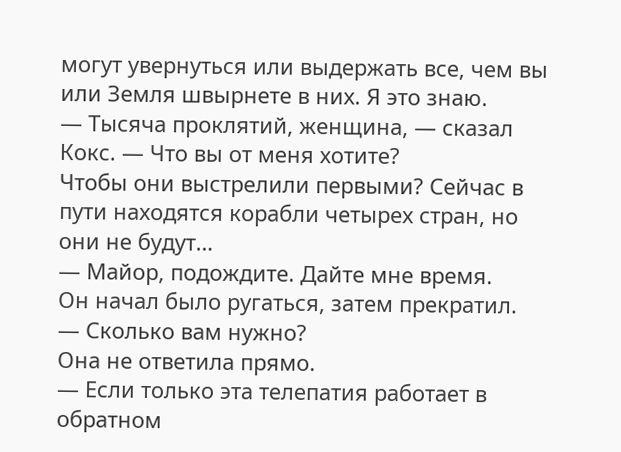могут увернуться или выдержать все, чем вы или Земля швырнете в них. Я это знаю.
— Тысяча проклятий, женщина, — сказал Кокс. — Что вы от меня хотите?
Чтобы они выстрелили первыми? Сейчас в пути находятся корабли четырех стран, но они не будут…
— Майор, подождите. Дайте мне время.
Он начал было ругаться, затем прекратил.
— Сколько вам нужно?
Она не ответила прямо.
— Если только эта телепатия работает в обратном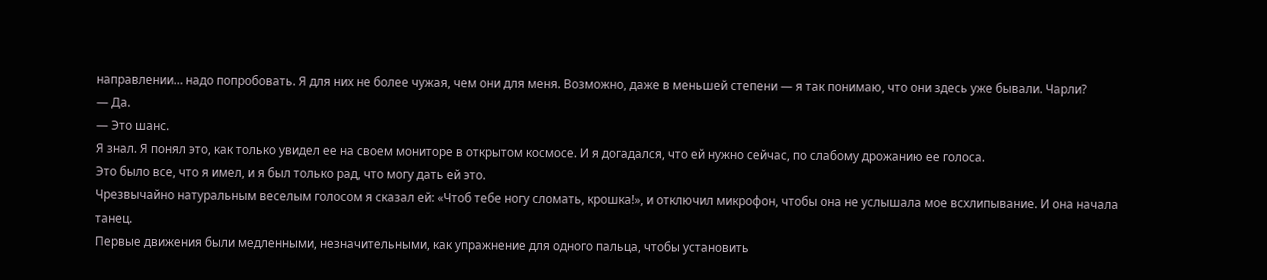направлении… надо попробовать. Я для них не более чужая, чем они для меня. Возможно, даже в меньшей степени — я так понимаю, что они здесь уже бывали. Чарли?
— Да.
— Это шанс.
Я знал. Я понял это, как только увидел ее на своем мониторе в открытом космосе. И я догадался, что ей нужно сейчас, по слабому дрожанию ее голоса.
Это было все, что я имел, и я был только рад, что могу дать ей это.
Чрезвычайно натуральным веселым голосом я сказал ей: «Чтоб тебе ногу сломать, крошка!», и отключил микрофон, чтобы она не услышала мое всхлипывание. И она начала танец.
Первые движения были медленными, незначительными, как упражнение для одного пальца, чтобы установить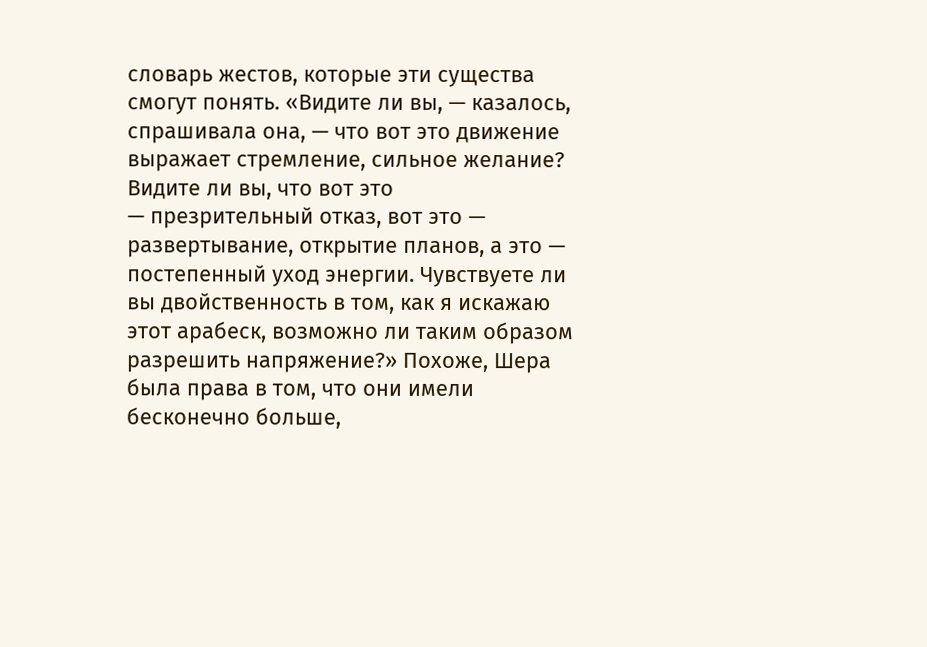словарь жестов, которые эти существа смогут понять. «Видите ли вы, — казалось, спрашивала она, — что вот это движение выражает стремление, сильное желание? Видите ли вы, что вот это
— презрительный отказ, вот это — развертывание, открытие планов, а это — постепенный уход энергии. Чувствуете ли вы двойственность в том, как я искажаю этот арабеск, возможно ли таким образом разрешить напряжение?» Похоже, Шера была права в том, что они имели бесконечно больше,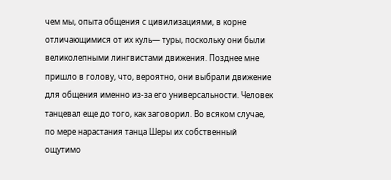чем мы, опыта общения с цивилизациями, в корне отличающимися от их куль— туры, поскольку они были великолепными лингвистами движения. Позднее мне пришло в голову, что, вероятно, они выбрали движение для общения именно из-за его универсальности. Человек танцевал еще до того, как заговорил. Во всяком случае, по мере нарастания танца Шеры их собственный ощутимо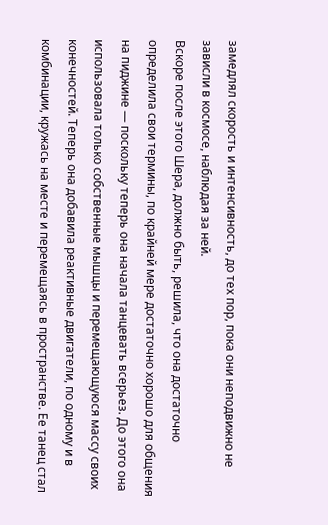замедлял скорость и интенсивность, до тех пор, пока они неподвижно не зависли в космосе, наблюдая за ней.
Вскоре после этого Шера, должно быть, решила, что она достаточно определила свои термины, по крайней мере достаточно хорошо для общения на пиджине — поскольку теперь она начала танцевать всерьез. До этого она использовала только собственные мышцы и перемещающуюся массу своих конечностей. Теперь она добавила реактивные двигатели, по одному и в комбинации, кружась на месте и перемещаясь в пространстве. Ее танец стал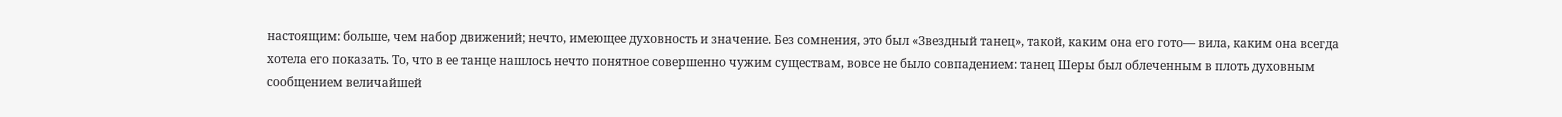настоящим: больше, чем набор движений; нечто, имеющее духовность и значение. Без сомнения, это был «Звездный танец», такой, каким она его гото— вила, каким она всегда хотела его показать. То, что в ее танце нашлось нечто понятное совершенно чужим существам, вовсе не было совпадением: танец Шеры был облеченным в плоть духовным сообщением величайшей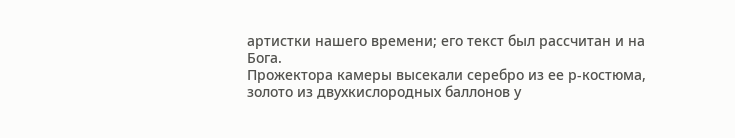артистки нашего времени; его текст был рассчитан и на Бога.
Прожектора камеры высекали серебро из ее р-костюма, золото из двухкислородных баллонов у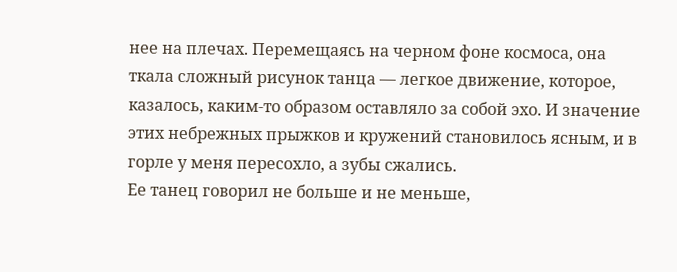нее на плечах. Перемещаясь на черном фоне космоса, она ткала сложный рисунок танца — легкое движение, которое, казалось, каким-то образом оставляло за собой эхо. И значение этих небрежных прыжков и кружений становилось ясным, и в горле у меня пересохло, а зубы сжались.
Ее танец говорил не больше и не меньше,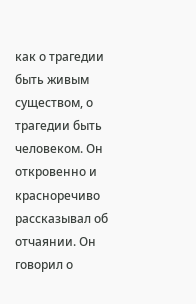как о трагедии быть живым существом, о трагедии быть человеком. Он откровенно и красноречиво рассказывал об отчаянии. Он говорил о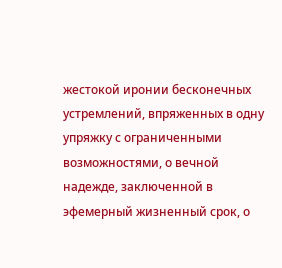жестокой иронии бесконечных устремлений, впряженных в одну упряжку с ограниченными возможностями, о вечной надежде, заключенной в эфемерный жизненный срок, о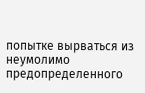попытке вырваться из неумолимо предопределенного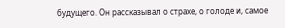будущего. Он рассказывал о страхе, о голоде и, самое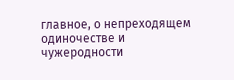главное, о непреходящем одиночестве и чужеродности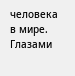человека в мире. Глазами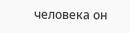человека он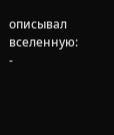описывал вселенную:
-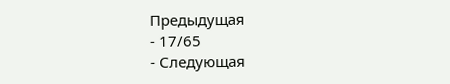Предыдущая
- 17/65
- Следующая